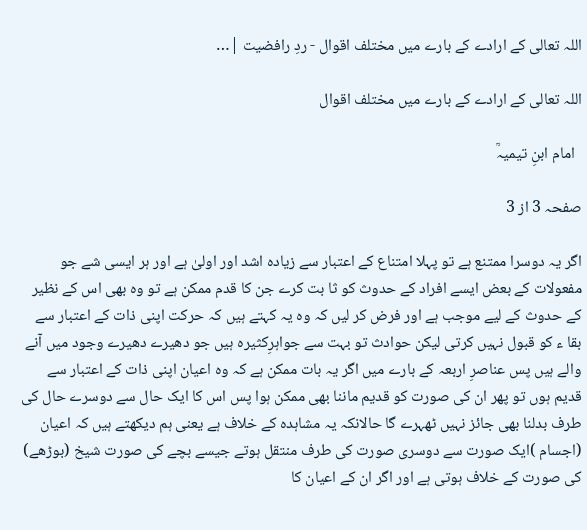اللہ تعالی کے ارادے کے بارے میں مختلف اقوال - ردِ رافضیت |…

اللہ تعالی کے ارادے کے بارے میں مختلف اقوال

  امام ابنِ تیمیہؒ

صفحہ 3 از 3

اگر یہ دوسرا ممتنع ہے تو پہلا امتناع کے اعتبار سے زیادہ اشد اور اولیٰ ہے اور ہر ایسی شے جو مفعولات کے بعض ایسے افراد کے حدوث کو ثا بت کرے جن کا قدم ممکن ہے تو وہ بھی اس کے نظیر کے حدوث کے لیے موجب ہے اور فرض کر لیں کہ وہ یہ کہتے ہیں کہ حرکت اپنی ذات کے اعتبار سے بقا ء کو قبول نہیں کرتی لیکن حوادث تو بہت سے جواہرِکثیرہ ہیں جو دھیرے دھیرے وجود میں آنے والے ہیں پس عناصرِ اربعہ کے بارے میں اگر یہ بات ممکن ہے کہ وہ اعیان اپنی ذات کے اعتبار سے قدیم ہوں تو پھر ان کی صورت کو قدیم ماننا بھی ممکن ہوا پس اس کا ایک حال سے دوسرے حال کی طرف بدلنا بھی جائز نہیں ٹھہرے گا حالانکہ یہ مشاہدہ کے خلاف ہے یعنی ہم دیکھتے ہیں کہ اعیان (اجسام )ایک صورت سے دوسری صورت کی طرف منتقل ہوتے جیسے بچے کی صورت شیخ (بوڑھے) کی صورت کے خلاف ہوتی ہے اور اگر ان کے اعیان کا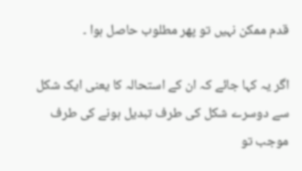قدم ممکن نہیں تو پھر مطلوب حاصل ہوا ۔

اگر یہ کہا جائے کہ ان کے استحالہ کا یعنی ایک شکل سے دوسرے شکل کی طرف تبدیل ہونے کی طرف موجب تو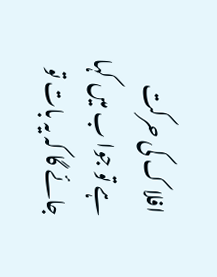افلا ک کی حرکت ہے تو جوا ب میں کہا جائے گا کہ یہ بات تو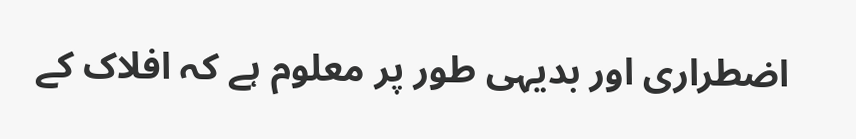اضطراری اور بدیہی طور پر معلوم ہے کہ افلاک کے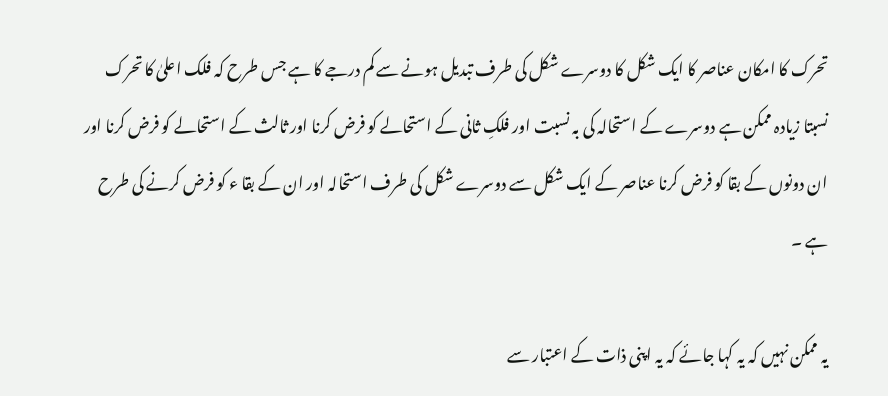تحرک کا امکان عناصر کا ایک شکل کا دوسرے شکل کی طرف تبدیل ہونے سے کم درجے کا ہے جس طرح کہ فلک اعلیٰ کا تحرک نسبتا زیادہ ممکن ہے دوسرے کے استحالہ کی بہ نسبت اور فلکِ ثانی کے استحالے کو فرض کرنا اور ثالث کے استحالے کو فرض کرنا اور ان دونوں کے بقا کو فرض کرنا عناصر کے ایک شکل سے دوسرے شکل کی طرف استحالہ اور ان کے بقا ء کو فرض کرنے کی طرح ہے ۔

یہ ممکن نہیں کہ یہ کہا جائے کہ یہ اپنی ذات کے اعتبار سے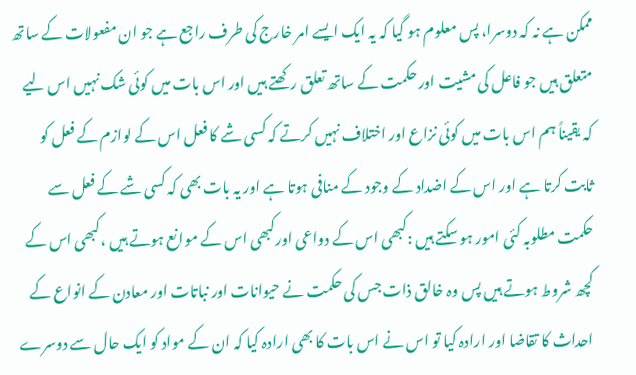ممکن ہے نہ کہ دوسرا، پس معلوم ہو گیا کہ یہ ایک ایسے امر خارج کی طرف راجع ہے جو ان مفعولات کے ساتھ متعلق ہیں جو فاعل کی مشیت اور حکمت کے ساتھ تعلق رکھتے ہیں اور اس بات میں کوئی شک نہیں اس لیے کہ یقیناً ہم اس بات میں کوئی نزاع اور اختلاف نہیں کرتے کہ کسی شے کا فعل اس کے لوازم کے فعل کو ثابت کرتا ہے اور اس کے اضداد کے وجود کے منافی ہوتا ہے اور یہ بات بھی کہ کسی شے کے فعل سے حکمت مطلوبہ کئی امور ہو سکتے ہیں :کبھی اس کے دواعی اورکبھی اس کے موانع ہوتے ہیں ،کبھی اس کے کچھ شروط ہوتے ہیں پس وہ خالق ذات جس کی حکمت نے حیوانات اور نباتات اور معادن کے انواع کے احداث کا تقاضا اور ارادہ کیا تو اس نے اس بات کا بھی ارادہ کیا کہ ان کے مواد کو ایک حال سے دوسرے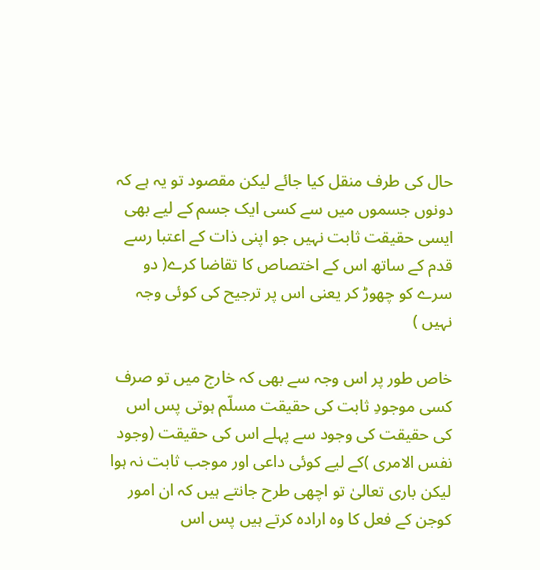حال کی طرف منقل کیا جائے لیکن مقصود تو یہ ہے کہ دونوں جسموں میں سے کسی ایک جسم کے لیے بھی ایسی حقیقت ثابت نہیں جو اپنی ذات کے اعتبا رسے قدم کے ساتھ اس کے اختصاص کا تقاضا کرے( دو سرے کو چھوڑ کر یعنی اس پر ترجیح کی کوئی وجہ نہیں )

خاص طور پر اس وجہ سے بھی کہ خارج میں تو صرف کسی موجودِ ثابت کی حقیقت مسلّم ہوتی پس اس کی حقیقت کی وجود سے پہلے اس کی حقیقت (وجود نفس الامری )کے لیے کوئی داعی اور موجب ثابت نہ ہوا لیکن باری تعالیٰ تو اچھی طرح جانتے ہیں کہ ان امور کوجن کے فعل کا وہ ارادہ کرتے ہیں پس اس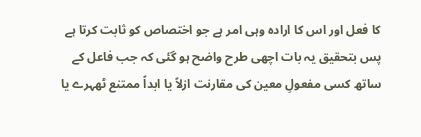کا فعل اور اس کا ارادہ وہی امر ہے جو اختصاص کو ثابت کرتا ہے پس بتحقیق یہ بات اچھی طرح واضح ہو گئی کہ جب فاعل کے ساتھ کسی مفعولِ معین کی مقارنت ازلاً یا ابداً ممتنع ٹھہرے یا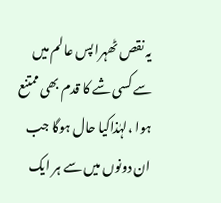یہ نقص ٹھہرا پس عالم میں سے کسی شے کا قدم بھی ممتنع ہوا ،لہٰذاکیا حال ہوگا جب ان دونوں میں سے ہر ایک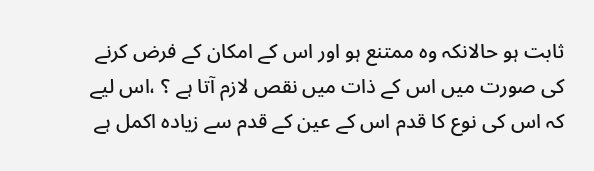ثابت ہو حالانکہ وہ ممتنع ہو اور اس کے امکان کے فرض کرنے کی صورت میں اس کے ذات میں نقص لازم آتا ہے ؟ ،اس لیے کہ اس کی نوع کا قدم اس کے عین کے قدم سے زیادہ اکمل ہے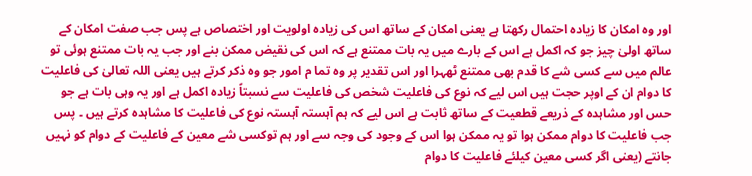اور وہ امکان کا زیادہ احتمال رکھتا ہے یعنی امکان کے ساتھ اس کی زیادہ اولویت اور اختصاص ہے پس جب صفت امکان کے ساتھ اولیٰ چیز جو کہ اکمل ہے اس کے بارے میں یہ بات ممتنع ہے کہ اس کی نقیض ممکن بنے اور جب یہ بات ممتنع ہوئی تو عالم میں سے کسی شے کا قدم بھی ممتنع ٹھہرا اور اس تقدیر پر وہ تما م امور جو وہ ذکر کرتے ہیں یعنی اللہ تعالیٰ کی فاعلیت کا دوام ان کے اوپر حجت ہیں اس لیے کہ نوع کی فاعلیت شخص کی فاعلیت سے نسبتاً زیادہ اکمل ہے اور یہ وہی بات ہے جو حس اور مشاہدہ کے ذریعے قطعیت کے ساتھ ثابت ہے اس لیے کہ ہم آہستہ آہستہ نوع کی فاعلیت کا مشاہدہ کرتے ہیں ۔ پس جب فاعلیت کا دوام ممکن ہوا تو یہ ممکن ہوا اس کے وجود کی وجہ سے اور ہم توکسی شے معین کے فاعلیت کے دوام کو نہیں جانتے (یعنی اگر کسی معین کیلئے فاعلیت کا دوام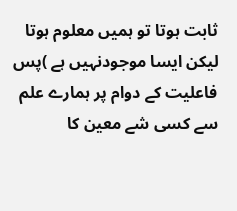ثابت ہوتا تو ہمیں معلوم ہوتا لیکن ایسا موجودنہیں ہے )پس فاعلیت کے دوام پر ہمارے علم سے کسی شے معین کا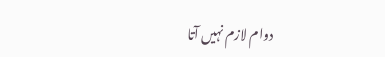دوام لازم نہیں آتا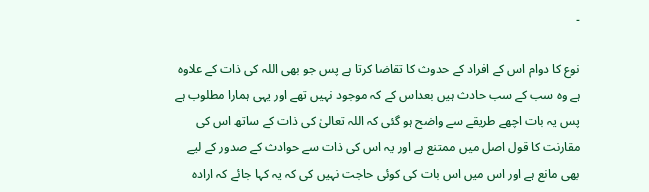۔

نوع کا دوام اس کے افراد کے حدوث کا تقاضا کرتا ہے پس جو بھی اللہ کی ذات کے علاوہ ہے وہ سب کے سب حادث ہیں بعداس کے کہ موجود نہیں تھے اور یہی ہمارا مطلوب ہے پس یہ بات اچھے طریقے سے واضح ہو گئی کہ اللہ تعالیٰ کی ذات کے ساتھ اس کی مقارنت کا قول اصل میں ممتنع ہے اور یہ اس کی ذات سے حوادث کے صدور کے لیے بھی مانع ہے اور اس میں اس بات کی کوئی حاجت نہیں کی کہ یہ کہا جائے کہ ارادہ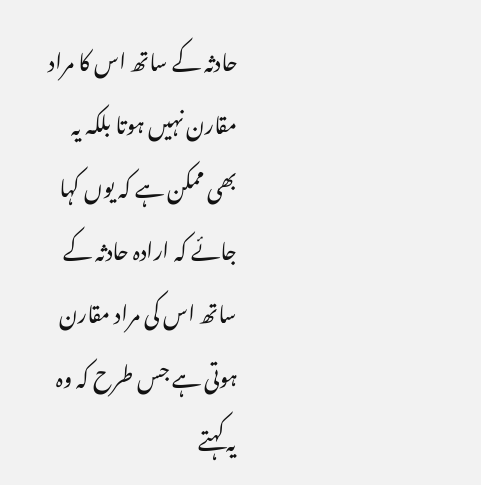حادثہ کے ساتھ اس کا مراد مقارن نہیں ہوتا بلکہ یہ بھی ممکن ہے کہ یوں کہا جائے کہ ارادہ حادثہ کے ساتھ اس کی مراد مقارن ہوتی ہے جس طرح کہ وہ یہ کہتے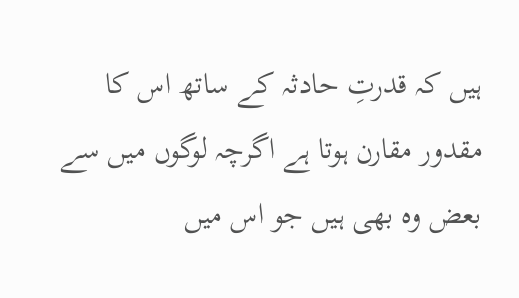ہیں کہ قدرتِ حادثہ کے ساتھ اس کا مقدور مقارن ہوتا ہے اگرچہ لوگوں میں سے بعض وہ بھی ہیں جو اس میں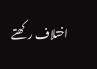اختلاف رکھتے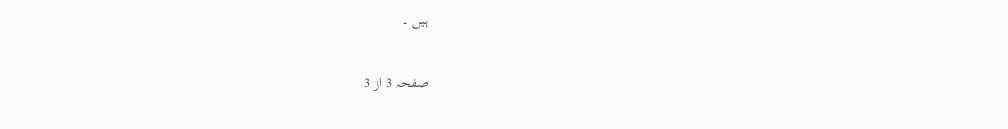ہیں ۔


صفحہ 3 از 3